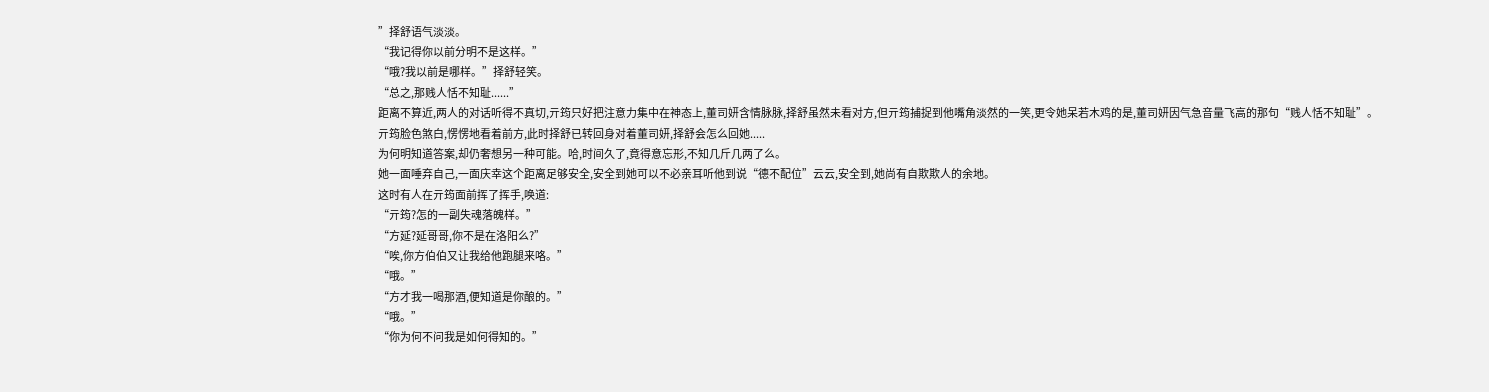”择舒语气淡淡。
“我记得你以前分明不是这样。”
“哦?我以前是哪样。”择舒轻笑。
“总之,那贱人恬不知耻......”
距离不算近,两人的对话听得不真切,亓筠只好把注意力集中在神态上,董司妍含情脉脉,择舒虽然未看对方,但亓筠捕捉到他嘴角淡然的一笑,更令她呆若木鸡的是,董司妍因气急音量飞高的那句“贱人恬不知耻”。
亓筠脸色煞白,愣愣地看着前方,此时择舒已转回身对着董司妍,择舒会怎么回她.....
为何明知道答案,却仍奢想另一种可能。哈,时间久了,竟得意忘形,不知几斤几两了么。
她一面唾弃自己,一面庆幸这个距离足够安全,安全到她可以不必亲耳听他到说“德不配位”云云,安全到,她尚有自欺欺人的余地。
这时有人在亓筠面前挥了挥手,唤道:
“亓筠?怎的一副失魂落魄样。”
“方延?延哥哥,你不是在洛阳么?”
“唉,你方伯伯又让我给他跑腿来咯。”
“哦。”
“方才我一喝那酒,便知道是你酿的。”
“哦。”
“你为何不问我是如何得知的。”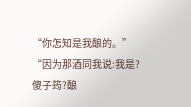“你怎知是我酿的。”
“因为那酒同我说:我是?傻子筠?酿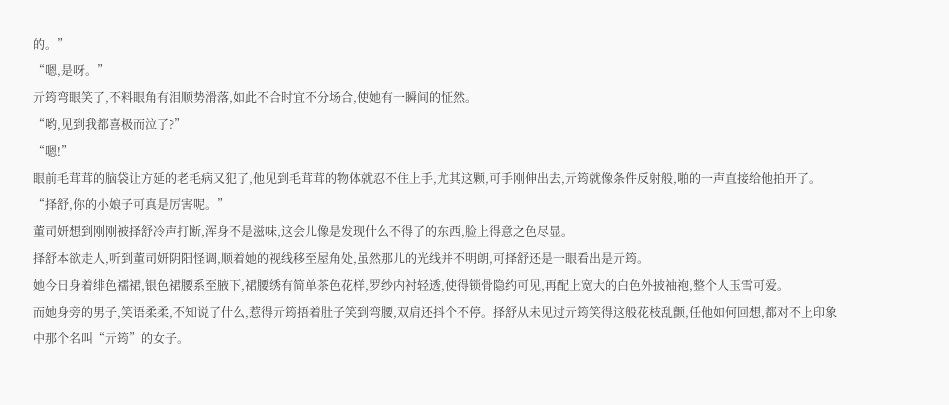的。”
“嗯,是呀。”
亓筠弯眼笑了,不料眼角有泪顺势滑落,如此不合时宜不分场合,使她有一瞬间的怔然。
“哟,见到我都喜极而泣了?”
“嗯!”
眼前毛茸茸的脑袋让方延的老毛病又犯了,他见到毛茸茸的物体就忍不住上手,尤其这颗,可手刚伸出去,亓筠就像条件反射般,啪的一声直接给他拍开了。
“择舒,你的小娘子可真是厉害呢。”
董司妍想到刚刚被择舒冷声打断,浑身不是滋味,这会儿像是发现什么不得了的东西,脸上得意之色尽显。
择舒本欲走人,听到董司妍阴阳怪调,顺着她的视线移至屋角处,虽然那儿的光线并不明朗,可择舒还是一眼看出是亓筠。
她今日身着绯色襦裙,银色裙腰系至腋下,裙腰绣有简单茶色花样,罗纱内衬轻透,使得锁骨隐约可见,再配上宽大的白色外披袖袍,整个人玉雪可爱。
而她身旁的男子,笑语柔柔,不知说了什么,惹得亓筠捂着肚子笑到弯腰,双肩还抖个不停。择舒从未见过亓筠笑得这般花枝乱颤,任他如何回想,都对不上印象中那个名叫“亓筠”的女子。